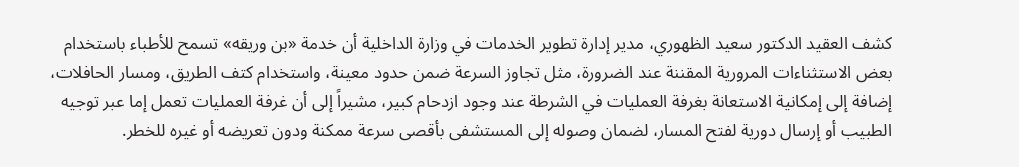كشف العقيد الدكتور سعيد الظهوري، مدير إدارة تطوير الخدمات في وزارة الداخلية أن خدمة «بن وريقه» تسمح للأطباء باستخدام بعض الاستثناءات المرورية المقننة عند الضرورة، مثل تجاوز السرعة ضمن حدود معينة، واستخدام كتف الطريق، ومسار الحافلات، إضافة إلى إمكانية الاستعانة بغرفة العمليات في الشرطة عند وجود ازدحام كبير، مشيراً إلى أن غرفة العمليات تعمل إما عبر توجيه الطبيب أو إرسال دورية لفتح المسار، لضمان وصوله إلى المستشفى بأقصى سرعة ممكنة ودون تعريضه أو غيره للخطر.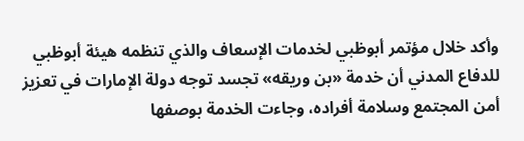وأكد خلال مؤتمر أبوظبي لخدمات الإسعاف والذي تنظمه هيئة أبوظبي للدفاع المدني أن خدمة «بن وريقه» تجسد توجه دولة الإمارات في تعزيز أمن المجتمع وسلامة أفراده، وجاءت الخدمة بوصفها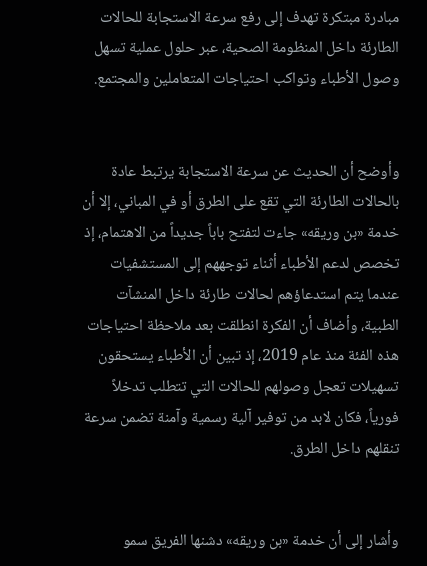مبادرة مبتكرة تهدف إلى رفع سرعة الاستجابة للحالات الطارئة داخل المنظومة الصحية، عبر حلول عملية تسهل وصول الأطباء وتواكب احتياجات المتعاملين والمجتمع.


وأوضح أن الحديث عن سرعة الاستجابة يرتبط عادة بالحالات الطارئة التي تقع على الطرق أو في المباني، إلا أن خدمة «بن وريقه» جاءت لتفتح باباً جديداً من الاهتمام، إذ تخصص لدعم الأطباء أثناء توجههم إلى المستشفيات عندما يتم استدعاؤهم لحالات طارئة داخل المنشآت الطبية، وأضاف أن الفكرة انطلقت بعد ملاحظة احتياجات هذه الفئة منذ عام 2019، إذ تبين أن الأطباء يستحقون تسهيلات تعجل وصولهم للحالات التي تتطلب تدخلاً فورياً، فكان لابد من توفير آلية رسمية وآمنة تضمن سرعة تنقلهم داخل الطرق.


وأشار إلى أن خدمة «بن وريقه» دشنها الفريق سمو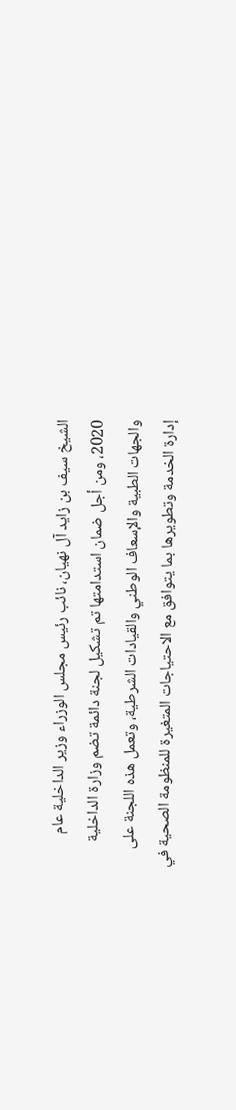الشيخ سيف بن زايد آل نهيان، نائب رئيس مجلس الوزراء وزير الداخلية عام 2020، ومن أجل ضمان استدامتها تم تشكيل لجنة دائمة تضم وزارة الداخلية والجهات الطبية والإسعاف الوطني والقيادات الشرطية، وتعمل هذه اللجنة على إدارة الخدمة وتطويرها بما يتوافق مع الاحتياجات المتغيرة للمنظومة الصحية في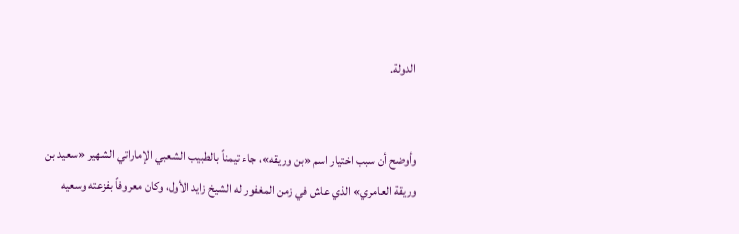الدولة.


وأوضح أن سبب اختيار اسم «بن وريقه»، جاء تيمناً بالطبيب الشعبي الإماراتي الشهير «سعيد بن وريقة العامري» الذي عاش في زمن المغفور له الشيخ زايد الأول، وكان معروفاً بفزعته وسعيه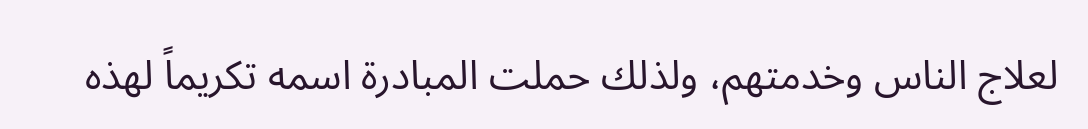لعلاج الناس وخدمتهم، ولذلك حملت المبادرة اسمه تكريماً لهذه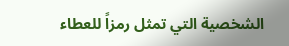الشخصية التي تمثل رمزاً للعطاء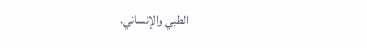الطبي والإنساني.